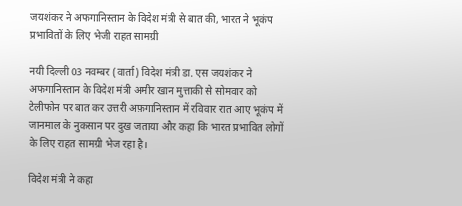जयशंकर ने अफगानिस्तान के विदेश मंत्री से बात की, भारत ने भूकंप प्रभावितों के लिए भेजी राहत सामग्री

नयी दिल्ली 03 नवम्बर (वार्ता) विदेश मंत्री डा. एस जयशंकर ने अफगानिस्तान के विदेश मंत्री अमीर खान मुत्ताकी से सोमवार को टेलीफोन पर बात कर उत्तरी अफ़गानिस्तान में रविवार रात आए भूकंप में जानमाल के नुकसान पर दुख जताया और कहा कि भारत प्रभावित लोगों के लिए राहत सामग्री भेज रहा है।

विदेश मंत्री ने कहा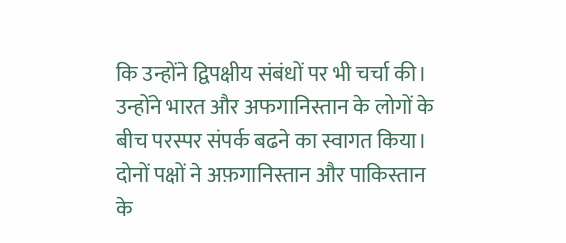कि उन्होंने द्विपक्षीय संबंधों पर भी चर्चा की। उन्होंने भारत और अफगानिस्तान के लोगों के बीच परस्पर संपर्क बढने का स्वागत किया। दोनों पक्षों ने अफ़गानिस्तान और पाकिस्तान के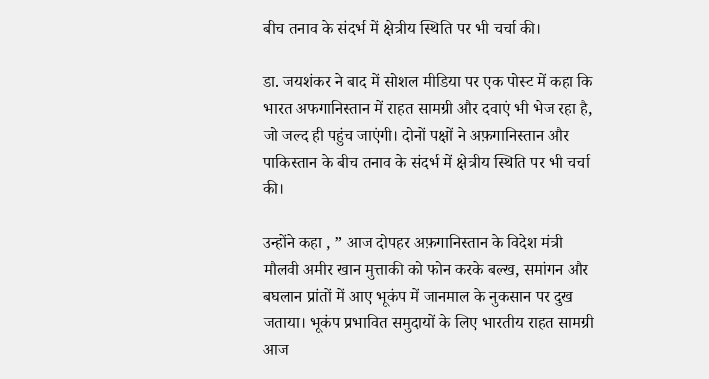बीच तनाव के संदर्भ में क्षेत्रीय स्थिति पर भी चर्चा की।

डा. जयशंकर ने बाद में सोशल मीडिया पर एक पोस्ट में कहा कि भारत अफगानिस्तान में राहत सामग्री और दवाएं भी भेज रहा है, जो जल्द ही पहुंच जाएंगी। दोनों पक्षों ने अफ़गानिस्तान और पाकिस्तान के बीच तनाव के संदर्भ में क्षेत्रीय स्थिति पर भी चर्चा की।

उन्होंने कहा , ” आज दोपहर अफ़गानिस्तान के विदेश मंत्री मौलवी अमीर खान मुत्ताकी को फोन करके बल्ख, समांगन और बघलान प्रांतों में आए भूकंप में जानमाल के नुकसान पर दुख जताया। भूकंप प्रभावित समुदायों के लिए भारतीय राहत सामग्री आज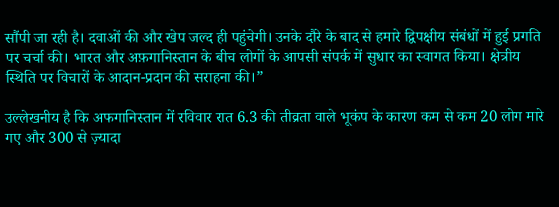सौंपी जा रही है। दवाओं की और खेप जल्द ही पहुंचेगी। उनके दौरे के बाद से हमारे द्विपक्षीय संबंधों में हुई प्रगति पर चर्चा की। भारत और अफ़गानिस्तान के बीच लोगों के आपसी संपर्क में सुधार का स्वागत किया। क्षेत्रीय स्थिति पर विचारों के आदान-प्रदान की सराहना की।”

उल्लेखनीय है कि अफगानिस्तान में रविवार रात 6.3 की तीव्रता वाले भूकंप के कारण कम से कम 20 लोग मारे गए और 300 से ज़्यादा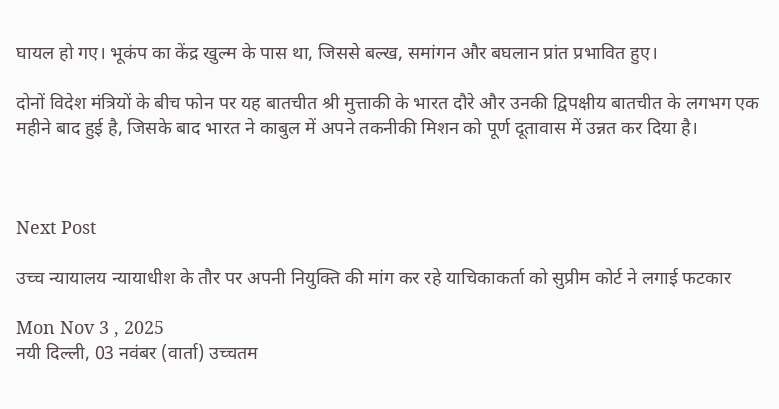घायल हो गए। भूकंप का केंद्र खुल्म के पास था, जिससे बल्ख, समांगन और बघलान प्रांत प्रभावित हुए।

दोनों विदेश मंत्रियों के बीच फोन पर यह बातचीत श्री मुत्ताकी के भारत दौरे और उनकी द्विपक्षीय बातचीत के लगभग एक महीने बाद हुई है, जिसके बाद भारत ने काबुल में अपने तकनीकी मिशन को पूर्ण दूतावास में उन्नत कर दिया है।



Next Post

उच्च न्यायालय न्यायाधीश के तौर पर अपनी नियुक्ति की मांग कर रहे याचिकाकर्ता को सुप्रीम कोर्ट ने लगाई फटकार

Mon Nov 3 , 2025
नयी दिल्ली, 03 नवंबर (वार्ता) उच्चतम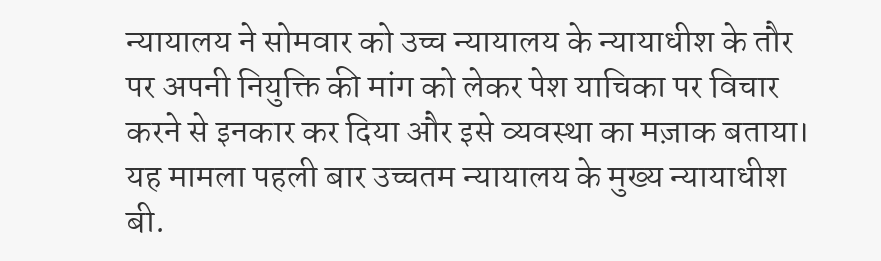न्यायालय ने सोमवार को उच्च न्यायालय के न्यायाधीश के तौर पर अपनी नियुक्ति की मांग को लेकर पेश याचिका पर विचार करने से इनकार कर दिया और इसे व्यवस्था का मज़ाक बताया। यह मामला पहली बार उच्चतम न्यायालय के मुख्य न्यायाधीश बी.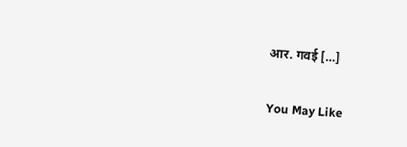आर. गवई […]

You May Like